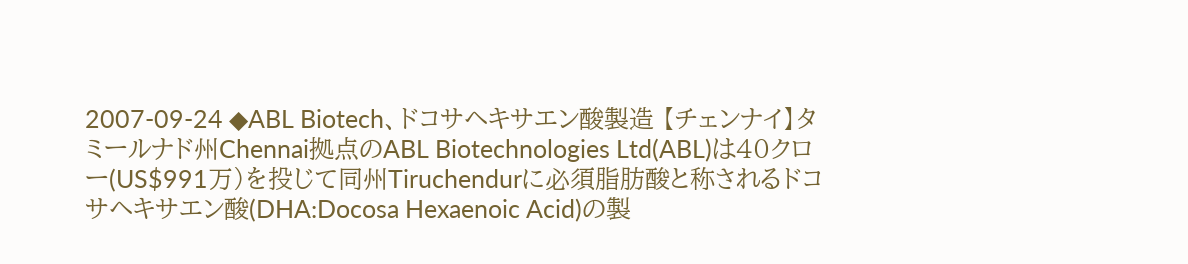2007-09-24 ◆ABL Biotech、ドコサヘキサエン酸製造 【チェンナイ】タミールナド州Chennai拠点のABL Biotechnologies Ltd(ABL)は40クロー(US$991万)を投じて同州Tiruchendurに必須脂肪酸と称されるドコサヘキサエン酸(DHA:Docosa Hexaenoic Acid)の製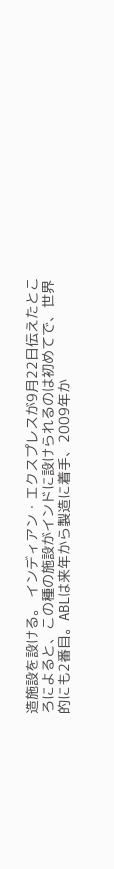造施設を設ける。 インディアン・エクスプレスが9月22日伝えたところによると、この種の施設がインドに設けられるのは初めてで、世界的にも2番目。ABLは来年から製造に着手、2009年か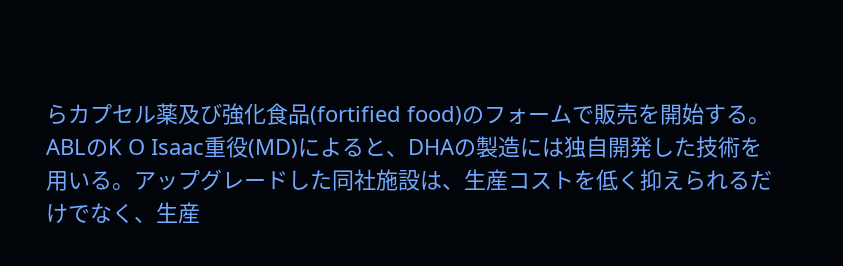らカプセル薬及び強化食品(fortified food)のフォームで販売を開始する。 ABLのK O Isaac重役(MD)によると、DHAの製造には独自開発した技術を用いる。アップグレードした同社施設は、生産コストを低く抑えられるだけでなく、生産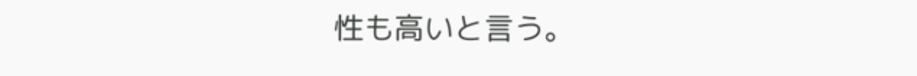性も高いと言う。